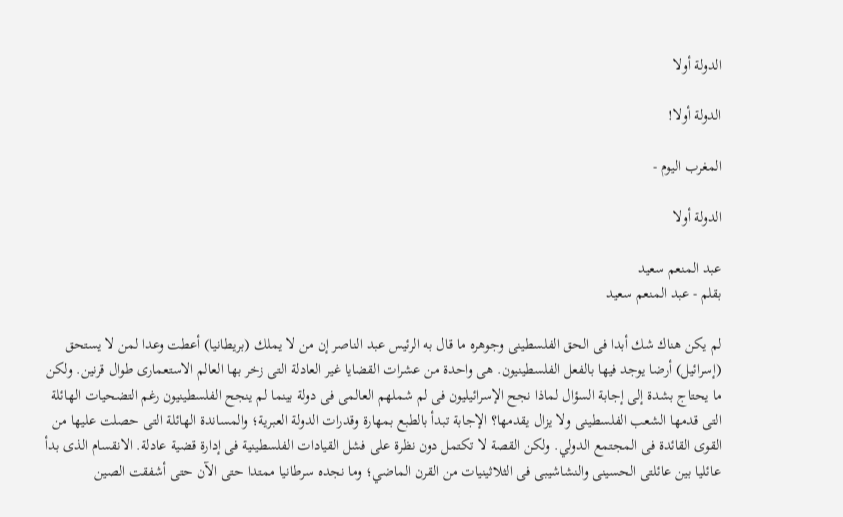الدولة أولا

الدولة أولا!

المغرب اليوم -

الدولة أولا

عبد المنعم سعيد
بقلم - عبد المنعم سعيد

لم يكن هناك شك أبدا فى الحق الفلسطينى وجوهره ما قال به الرئيس عبد الناصر إن من لا يملك (بريطانيا) أعطت وعدا لمن لا يستحق (إسرائيل) أرضا يوجد فيها بالفعل الفلسطينيون. هى واحدة من عشرات القضايا غير العادلة التى زخر بها العالم الاستعمارى طوال قرنين. ولكن ما يحتاج بشدة إلى إجابة السؤال لماذا نجح الإسرائيليون فى لم شملهم العالمى فى دولة بينما لم ينجح الفلسطينيون رغم التضحيات الهائلة التى قدمها الشعب الفلسطينى ولا يزال يقدمها؟ الإجابة تبدأ بالطبع بمهارة وقدرات الدولة العبرية؛ والمساندة الهائلة التى حصلت عليها من القوى القائدة فى المجتمع الدولي. ولكن القصة لا تكتمل دون نظرة على فشل القيادات الفلسطينية فى إدارة قضية عادلة. الانقسام الذى بدأ عائليا بين عائلتى الحسينى والنشاشيبى فى الثلاثينيات من القرن الماضي؛ وما نجده سرطانيا ممتدا حتى الآن حتى أشفقت الصين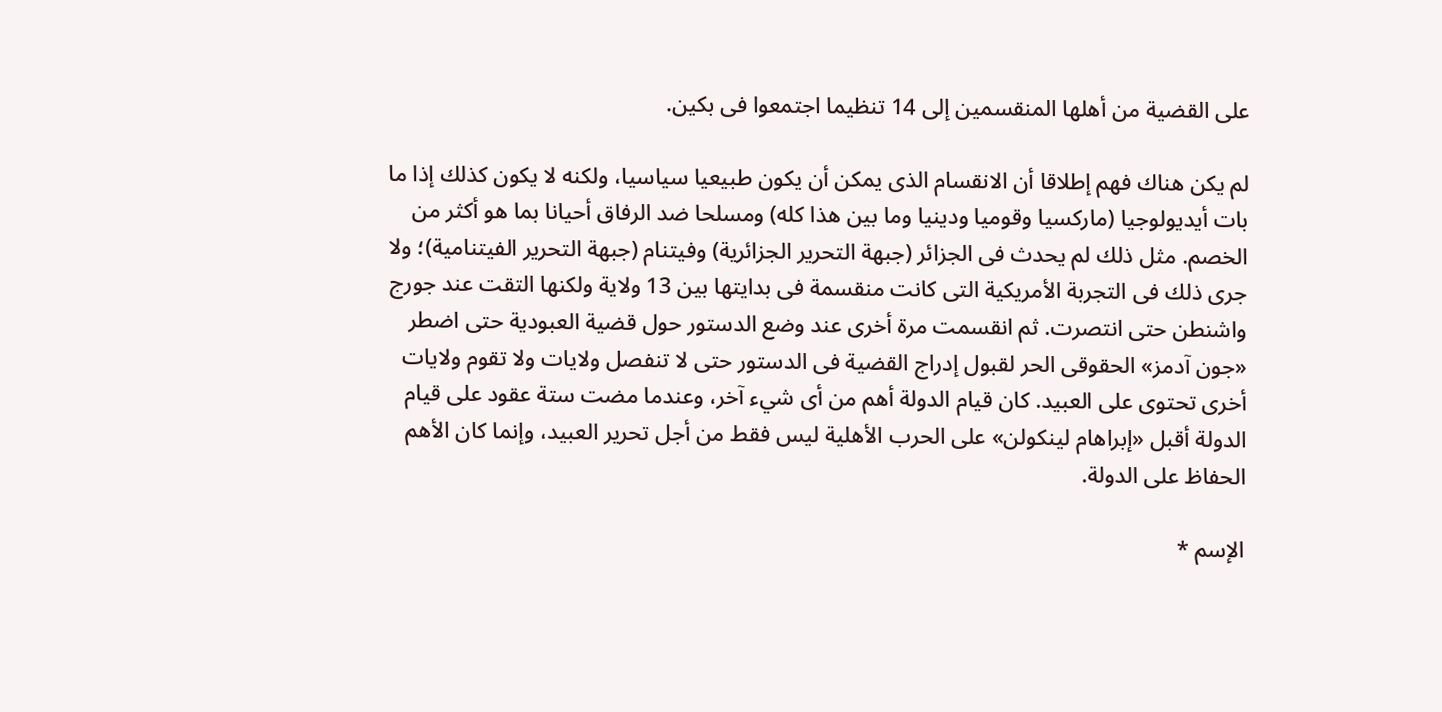على القضية من أهلها المنقسمين إلى 14 تنظيما اجتمعوا فى بكين.

لم يكن هناك فهم إطلاقا أن الانقسام الذى يمكن أن يكون طبيعيا سياسيا، ولكنه لا يكون كذلك إذا ما بات أيديولوجيا (ماركسيا وقوميا ودينيا وما بين هذا كله) ومسلحا ضد الرفاق أحيانا بما هو أكثر من الخصم. مثل ذلك لم يحدث فى الجزائر (جبهة التحرير الجزائرية) وفيتنام (جبهة التحرير الفيتنامية)؛ ولا جرى ذلك فى التجربة الأمريكية التى كانت منقسمة فى بدايتها بين 13 ولاية ولكنها التقت عند جورج واشنطن حتى انتصرت. ثم انقسمت مرة أخرى عند وضع الدستور حول قضية العبودية حتى اضطر «جون آدمز» الحقوقى الحر لقبول إدراج القضية فى الدستور حتى لا تنفصل ولايات ولا تقوم ولايات أخرى تحتوى على العبيد. كان قيام الدولة أهم من أى شيء آخر، وعندما مضت ستة عقود على قيام الدولة أقبل «إبراهام لينكولن» على الحرب الأهلية ليس فقط من أجل تحرير العبيد، وإنما كان الأهم الحفاظ على الدولة.

الإسم *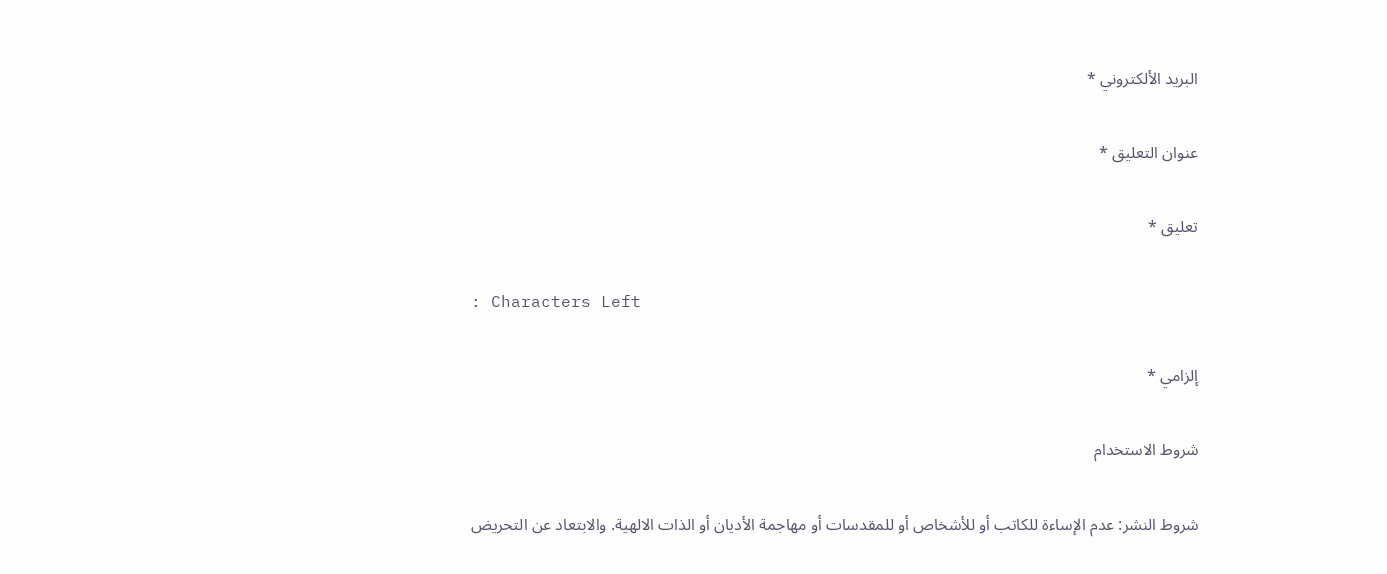البريد الألكتروني *

عنوان التعليق *

تعليق *

: Characters Left

إلزامي *

شروط الاستخدام

شروط النشر: عدم الإساءة للكاتب أو للأشخاص أو للمقدسات أو مهاجمة الأديان أو الذات الالهية. والابتعاد عن التحريض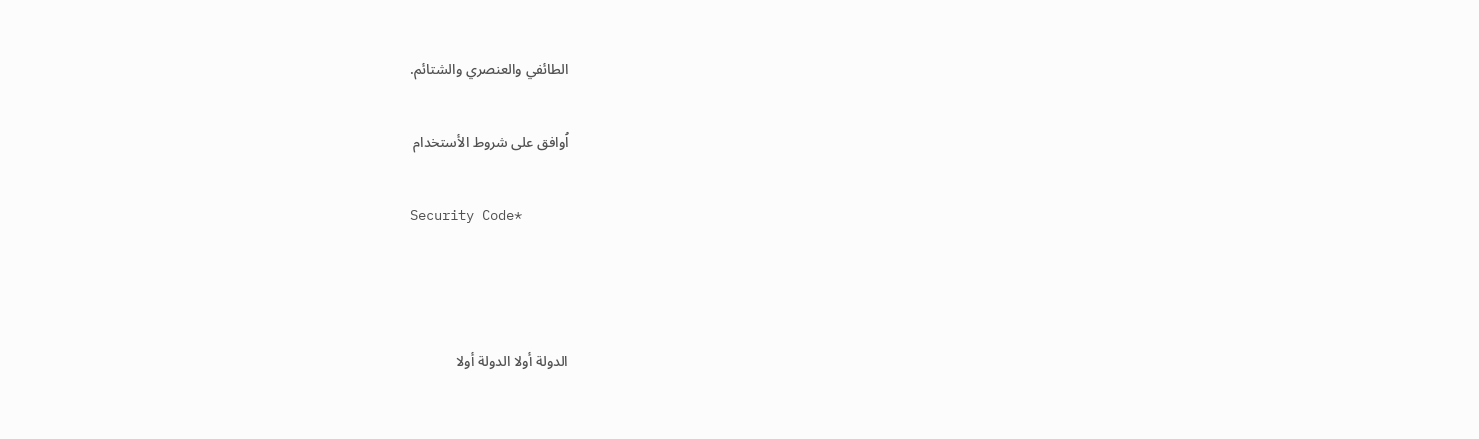الطائفي والعنصري والشتائم.

اُوافق على شروط الأستخدام

Security Code*



الدولة أولا الدولة أولا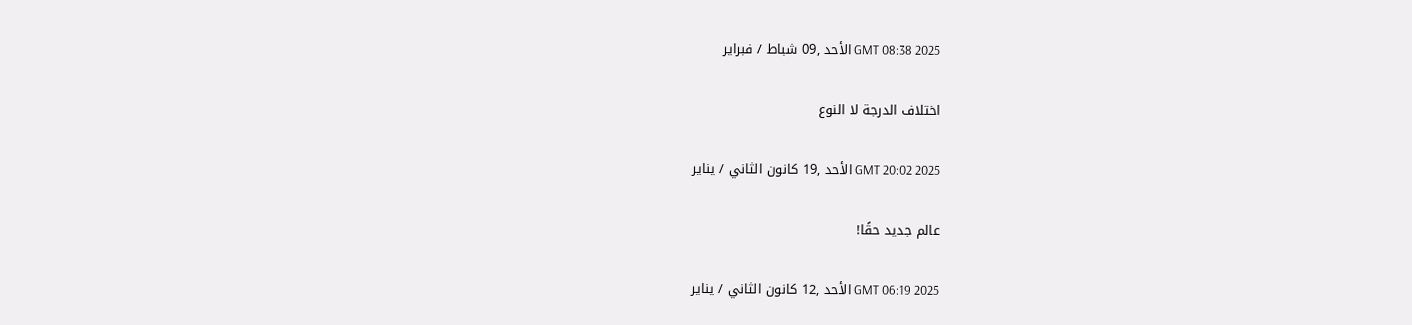GMT 08:38 2025 الأحد ,09 شباط / فبراير

اختلاف الدرجة لا النوع

GMT 20:02 2025 الأحد ,19 كانون الثاني / يناير

عالم جديد حقًا!

GMT 06:19 2025 الأحد ,12 كانون الثاني / يناير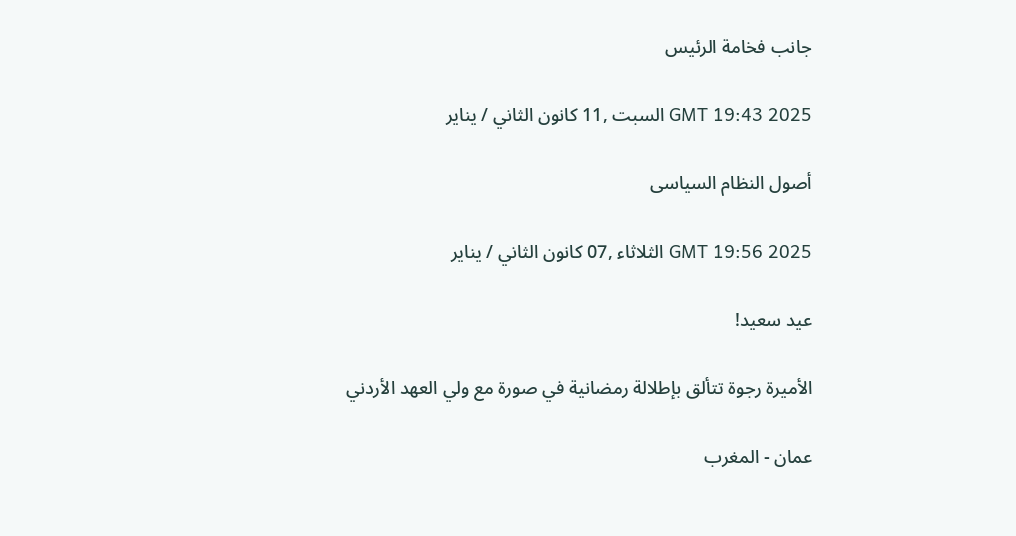جانب فخامة الرئيس

GMT 19:43 2025 السبت ,11 كانون الثاني / يناير

أصول النظام السياسى

GMT 19:56 2025 الثلاثاء ,07 كانون الثاني / يناير

عيد سعيد!

الأميرة رجوة تتألق بإطلالة رمضانية في صورة مع ولي العهد الأردني

عمان - المغرب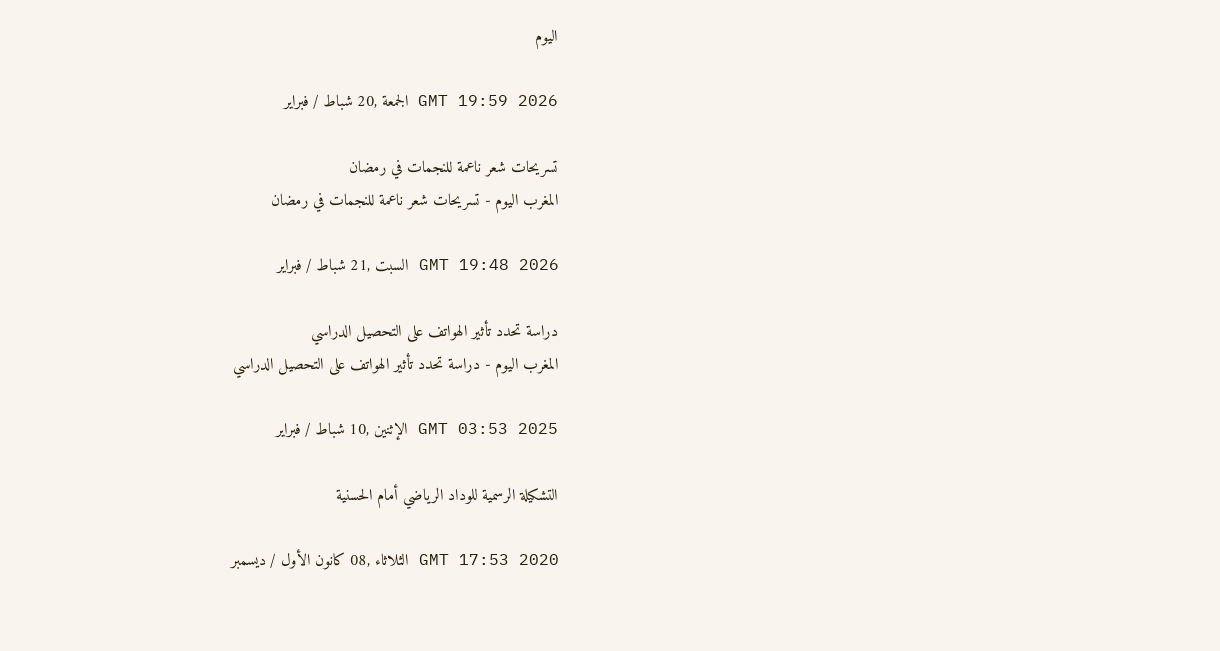اليوم

GMT 19:59 2026 الجمعة ,20 شباط / فبراير

تسريحات شعر ناعمة للنجمات في رمضان
المغرب اليوم - تسريحات شعر ناعمة للنجمات في رمضان

GMT 19:48 2026 السبت ,21 شباط / فبراير

دراسة تحدد تأثير الهواتف على التحصيل الدراسي
المغرب اليوم - دراسة تحدد تأثير الهواتف على التحصيل الدراسي

GMT 03:53 2025 الإثنين ,10 شباط / فبراير

التشكيلة الرسمية للوداد الرياضي أمام الحسنية

GMT 17:53 2020 الثلاثاء ,08 كانون الأول / ديسمبر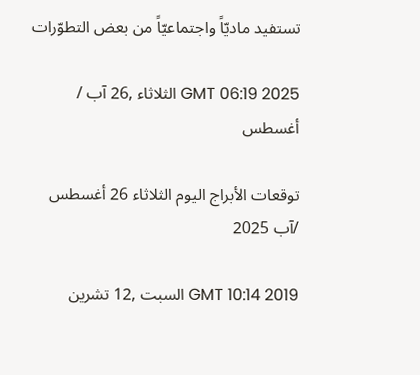تستفيد ماديّاً واجتماعيّاً من بعض التطوّرات

GMT 06:19 2025 الثلاثاء ,26 آب / أغسطس

توقعات الأبراج اليوم الثلاثاء 26 أغسطس /آب 2025

GMT 10:14 2019 السبت ,12 تشرين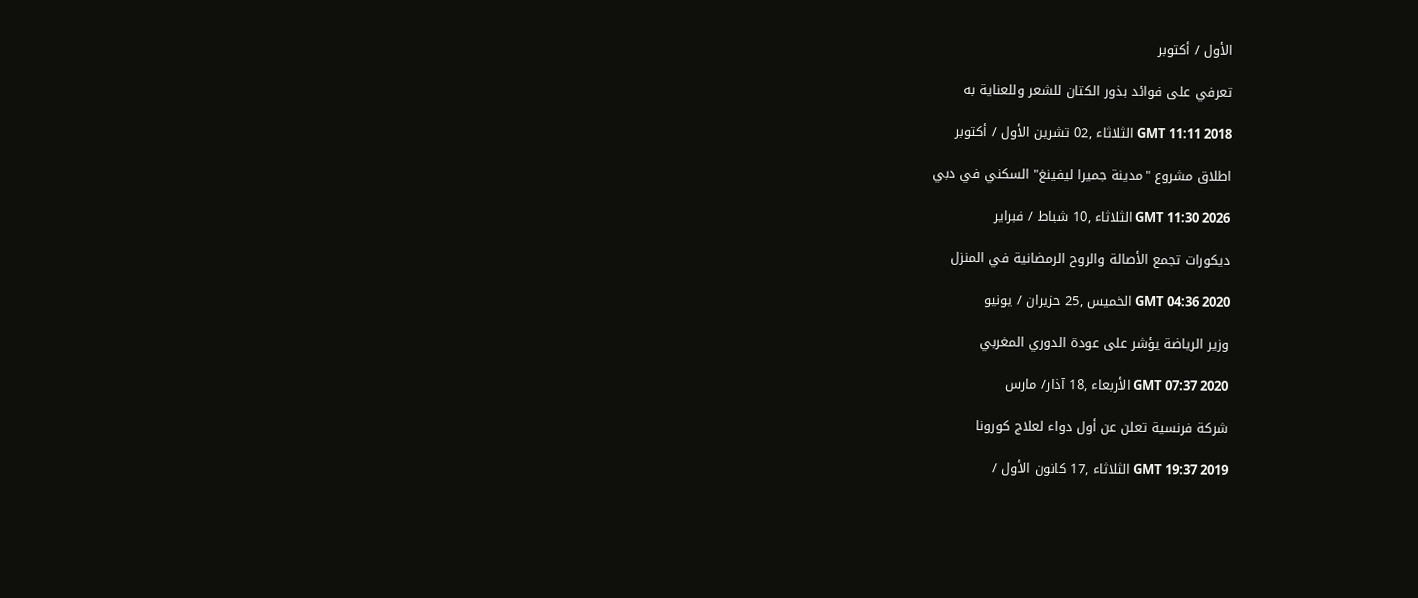الأول / أكتوبر

تعرفي على فوائد بذور الكتان للشعر وللعناية به

GMT 11:11 2018 الثلاثاء ,02 تشرين الأول / أكتوبر

اطلاق مشروع "مدينة جميرا ليفينغ" السكني في دبي

GMT 11:30 2026 الثلاثاء ,10 شباط / فبراير

ديكورات تجمع الأصالة والروح الرمضانية في المنزل

GMT 04:36 2020 الخميس ,25 حزيران / يونيو

وزير الرياضة يؤشر على عودة الدوري المغربي

GMT 07:37 2020 الأربعاء ,18 آذار/ مارس

شركة فرنسية تعلن عن أول دواء لعلاج كورونا

GMT 19:37 2019 الثلاثاء ,17 كانون الأول /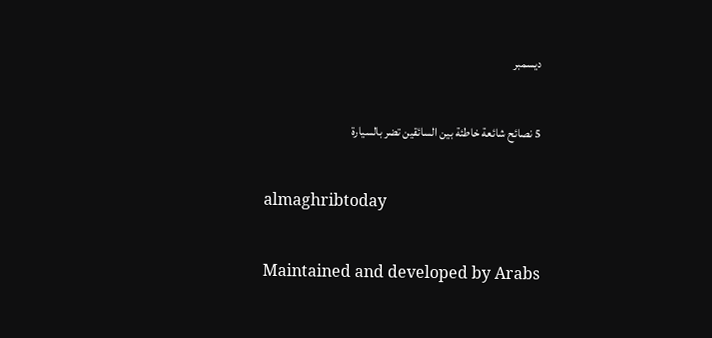ديسمبر

5 نصائح شائعة خاطئة بين السائقين تضر بالسيارة

almaghribtoday

Maintained and developed by Arabs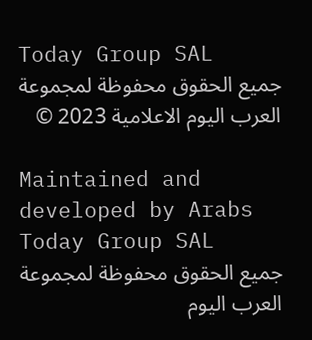Today Group SAL
جميع الحقوق محفوظة لمجموعة العرب اليوم الاعلامية 2023 ©

Maintained and developed by Arabs Today Group SAL
جميع الحقوق محفوظة لمجموعة العرب اليوم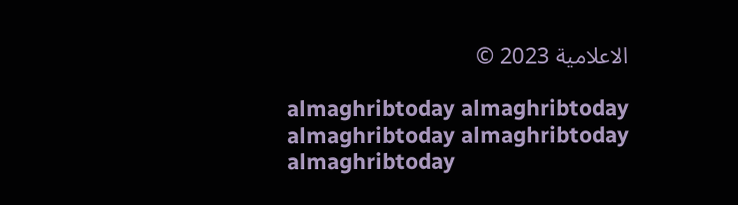الاعلامية 2023 ©

almaghribtoday almaghribtoday almaghribtoday almaghribtoday
almaghribtoday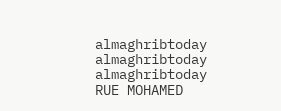almaghribtoday almaghribtoday
almaghribtoday
RUE MOHAMED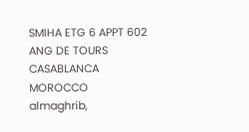SMIHA ETG 6 APPT 602 ANG DE TOURS CASABLANCA MOROCCO
almaghrib,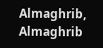Almaghrib, Almaghrib